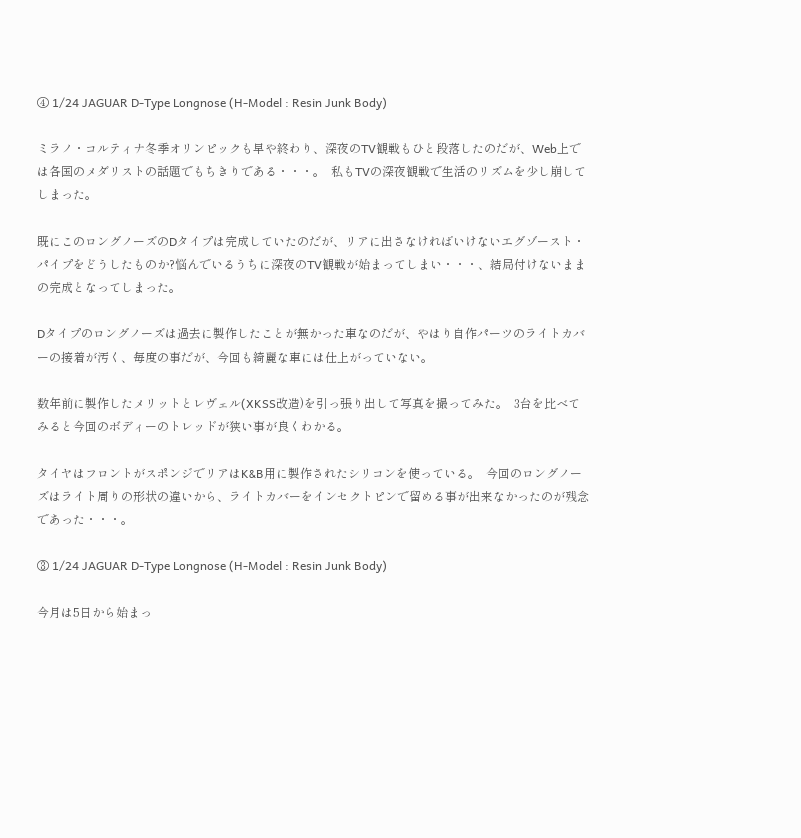④ 1/24 JAGUAR D-Type Longnose (H-Model : Resin Junk Body)

ミラノ・コルティナ冬季オリンピックも早や終わり、深夜のTV観戦もひと段落したのだが、Web上では各国のメダリストの話題でもちきりである・・・。  私もTVの深夜観戦で生活のリズムを少し崩してしまった。

既にこのロングノーズのDタイプは完成していたのだが、リアに出さなければいけないエグゾースト・パイプをどうしたものか?悩んでいるうちに深夜のTV観戦が始まってしまい・・・、結局付けないままの完成となってしまった。

Dタイプのロングノーズは過去に製作したことが無かった車なのだが、やはり自作パーツのライトカバーの接着が汚く、毎度の事だが、今回も綺麗な車には仕上がっていない。

数年前に製作したメリットとレヴェル(XKSS改造)を引っ張り出して写真を撮ってみた。  3台を比べてみると今回のボディーのトレッドが狭い事が良くわかる。

タイヤはフロントがスポンジでリアはK&B用に製作されたシリコンを使っている。  今回のロングノーズはライト周りの形状の違いから、ライトカバーをインセクトピンで留める事が出来なかったのが残念であった・・・。

③ 1/24 JAGUAR D-Type Longnose (H-Model : Resin Junk Body)

今月は5日から始まっ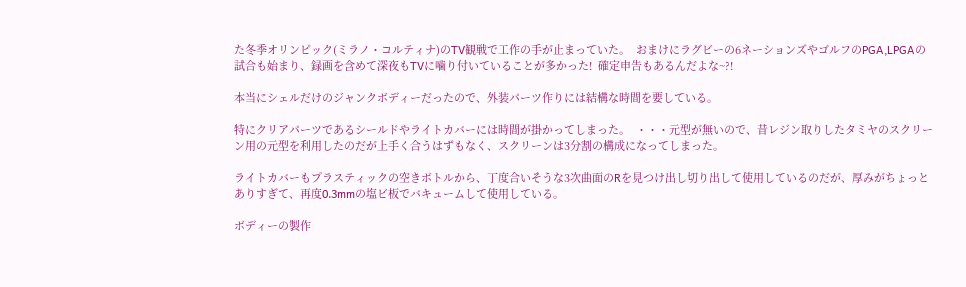た冬季オリンピック(ミラノ・コルティナ)のTV観戦で工作の手が止まっていた。  おまけにラグビーの6ネーションズやゴルフのPGA,LPGAの試合も始まり、録画を含めて深夜もTVに噛り付いていることが多かった!  確定申告もあるんだよな~?!

本当にシェルだけのジャンクボディーだったので、外装パーツ作りには結構な時間を要している。

特にクリアパーツであるシールドやライトカバーには時間が掛かってしまった。  ・・・元型が無いので、昔レジン取りしたタミヤのスクリーン用の元型を利用したのだが上手く合うはずもなく、スクリーンは3分割の構成になってしまった。

ライトカバーもプラスティックの空きボトルから、丁度合いそうな3次曲面のRを見つけ出し切り出して使用しているのだが、厚みがちょっとありすぎて、再度0.3mmの塩ビ板でバキュームして使用している。

ボディーの製作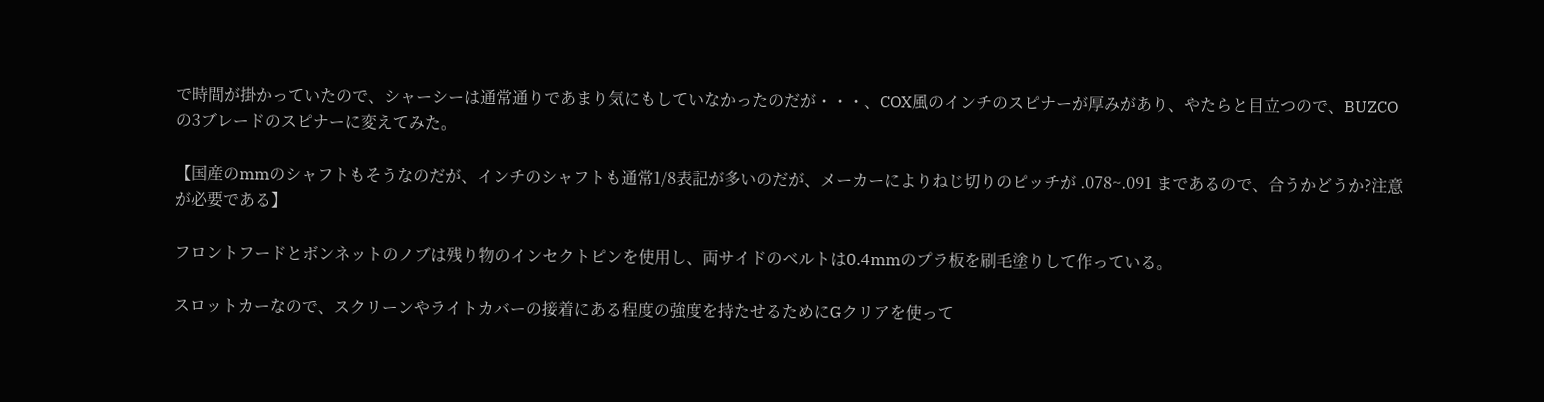で時間が掛かっていたので、シャーシーは通常通りであまり気にもしていなかったのだが・・・、COX風のインチのスピナーが厚みがあり、やたらと目立つので、BUZCOの3ブレードのスピナーに変えてみた。

【国産のmmのシャフトもそうなのだが、インチのシャフトも通常1/8表記が多いのだが、メーカーによりねじ切りのピッチが .078~.091 まであるので、合うかどうか?注意が必要である】

フロントフードとボンネットのノブは残り物のインセクトピンを使用し、両サイドのベルトは0.4mmのプラ板を刷毛塗りして作っている。

スロットカーなので、スクリーンやライトカバーの接着にある程度の強度を持たせるためにGクリアを使って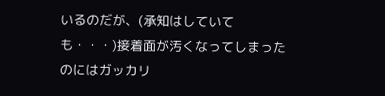いるのだが、(承知はしていても・・・)接着面が汚くなってしまったのにはガッカリ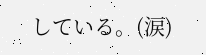している。(涙)